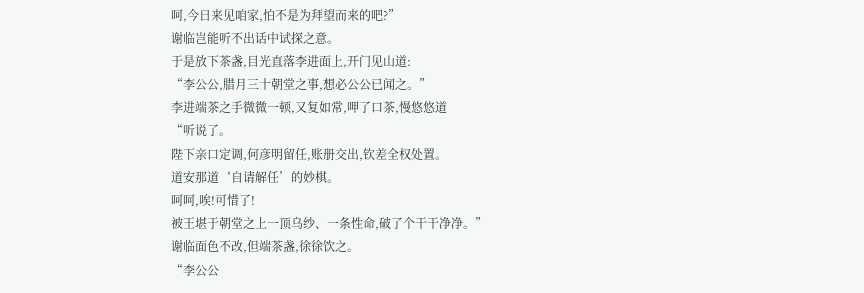呵,今日来见咱家,怕不是为拜望而来的吧?”
谢临岂能听不出话中试探之意。
于是放下茶盏,目光直落李进面上,开门见山道:
“李公公,腊月三十朝堂之事,想必公公已闻之。”
李进端茶之手微微一顿,又复如常,呷了口茶,慢悠悠道
“听说了。
陛下亲口定调,何彦明留任,账册交出,钦差全权处置。
道安那道‘自请解任’的妙棋。
呵呵,唉!可惜了!
被王堪于朝堂之上一顶乌纱、一条性命,破了个干干净净。”
谢临面色不改,但端茶盏,徐徐饮之。
“李公公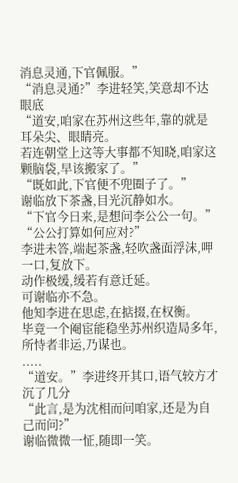消息灵通,下官佩服。”
“消息灵通?”李进轻笑,笑意却不达眼底
“道安,咱家在苏州这些年,靠的就是耳朵尖、眼睛亮。
若连朝堂上这等大事都不知晓,咱家这颗脑袋,早该搬家了。”
“既如此,下官便不兜圈子了。”
谢临放下茶盏,目光沉静如水。
“下官今日来,是想问李公公一句。”
“公公打算如何应对?”
李进未答,端起茶盏,轻吹盏面浮沫,呷一口,复放下。
动作极缓,缓若有意迁延。
可谢临亦不急。
他知李进在思虑,在掂掇,在权衡。
毕竟一个阉宦能稳坐苏州织造局多年,所恃者非运,乃谋也。
.....
“道安。”李进终开其口,语气较方才沉了几分
“此言,是为沈相而问咱家,还是为自己而问?”
谢临微微一怔,随即一笑。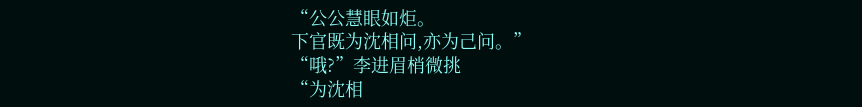“公公慧眼如炬。
下官既为沈相问,亦为己问。”
“哦?”李进眉梢微挑
“为沈相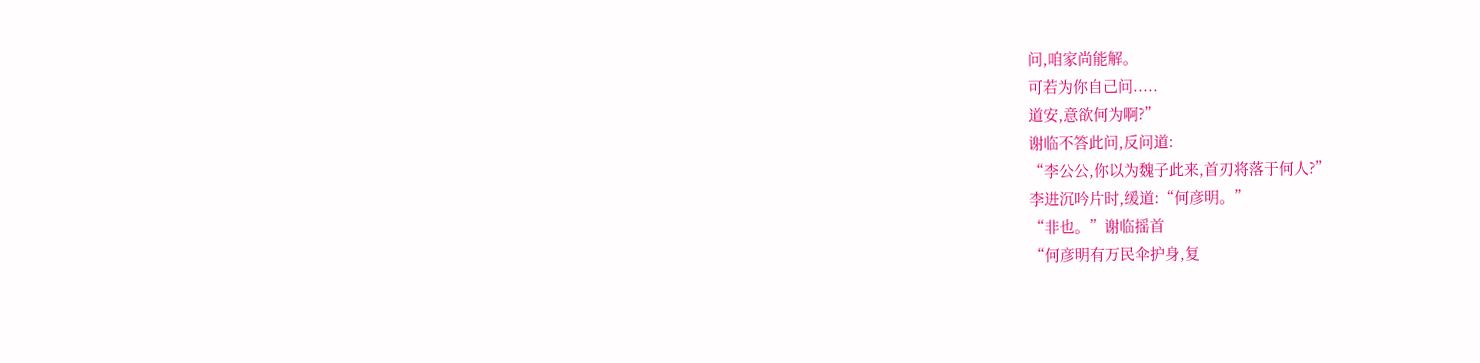问,咱家尚能解。
可若为你自己问.....
道安,意欲何为啊?”
谢临不答此问,反问道:
“李公公,你以为魏子此来,首刃将落于何人?”
李进沉吟片时,缓道:“何彦明。”
“非也。”谢临摇首
“何彦明有万民伞护身,复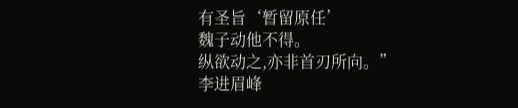有圣旨‘暂留原任’
魏子动他不得。
纵欲动之,亦非首刃所向。”
李进眉峰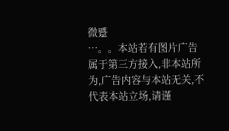微蹙
…。。本站若有图片广告属于第三方接入,非本站所为,广告内容与本站无关,不代表本站立场,请谨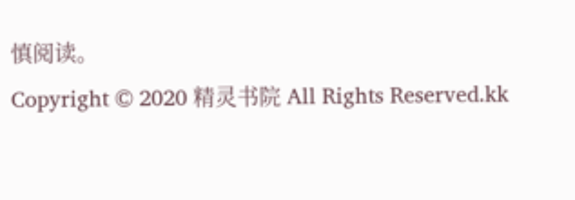慎阅读。
Copyright © 2020 精灵书院 All Rights Reserved.kk